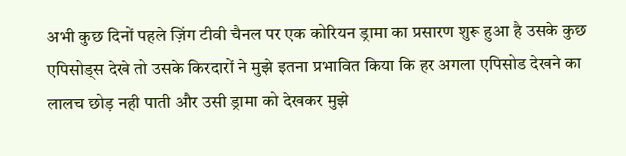अभी कुछ दिनों पहले ज़िंग टीवी चैनल पर एक कोरियन ड्रामा का प्रसारण शुरू हुआ है उसके कुछ एपिसोड्स देखे तो उसके किरदारों ने मुझे इतना प्रभावित किया कि हर अगला एपिसोड देखने का लालच छोड़ नही पाती और उसी ड्रामा को देखकर मुझे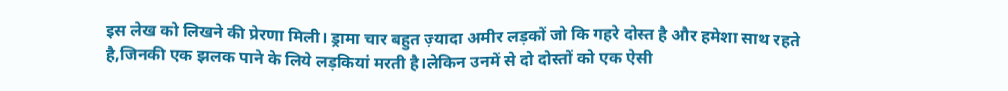इस लेख को लिखने की प्रेरणा मिली। ड्रामा चार बहुत ज़्यादा अमीर लड़कों जो कि गहरे दोस्त है और हमेशा साथ रहते है,जिनकी एक झलक पाने के लिये लड़कियां मरती है।लेकिन उनमें से दो दोस्तों को एक ऐसी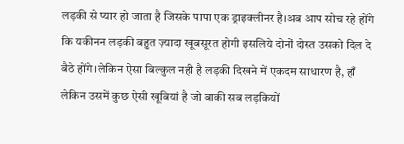लड़की से प्यार हो जाता है जिसके पापा एक ड्राइक्लीनर है।अब आप सोच रहे होंगे कि यकीनन लड़की बहुत ज़्यादा खूबसूरत होगी इसलिये दोनों दोस्त उसको दिल दे बैठे होंगे।लेकिन ऐसा बिल्कुल नही है लड़की दिखने में एकदम साधारण है, हाँ लेकिन उसमें कुछ ऐसी खूबियां है जो बाकी सब लड़कियों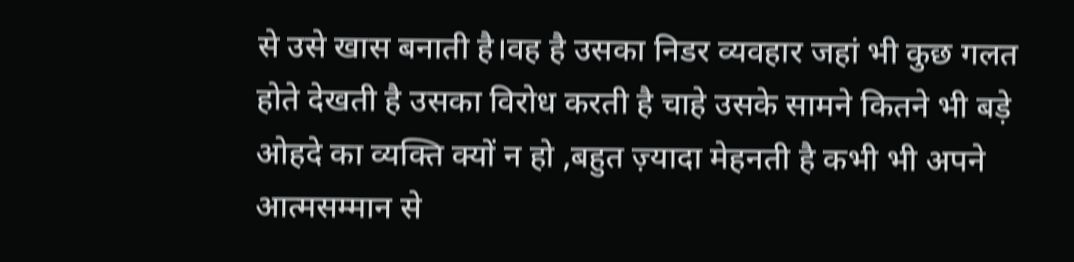से उसे खास बनाती है।वह है उसका निडर व्यवहार जहां भी कुछ गलत होते देखती है उसका विरोध करती है चाहे उसके सामने कितने भी बड़े ओहदे का व्यक्ति क्यों न हो ,बहुत ज़्यादा मेहनती है कभी भी अपने आत्मसम्मान से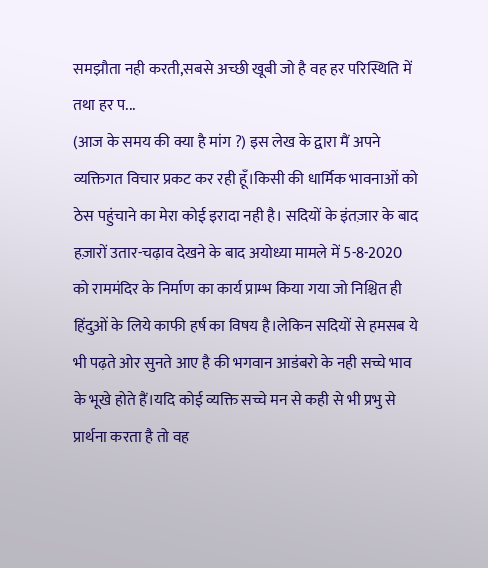समझौता नही करती,सबसे अच्छी खूबी जो है वह हर परिस्थिति में तथा हर प...
(आज के समय की क्या है मांग ?) इस लेख के द्वारा मैं अपने व्यक्तिगत विचार प्रकट कर रही हूँ।किसी की धार्मिक भावनाओं को ठेस पहुंचाने का मेरा कोई इरादा नही है। सदियों के इंतज़ार के बाद हज़ारों उतार-चढ़ाव देखने के बाद अयोध्या मामले में 5-8-2020 को राममंदिर के निर्माण का कार्य प्राम्भ किया गया जो निश्चित ही हिंदुओं के लिये काफी हर्ष का विषय है।लेकिन सदियों से हमसब ये भी पढ़ते ओर सुनते आए है की भगवान आडंबरो के नही सच्चे भाव के भूखे होते हैं।यदि कोई व्यक्ति सच्चे मन से कही से भी प्रभु से प्रार्थना करता है तो वह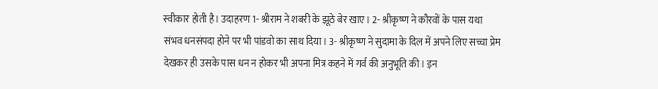स्वीकार होती है। उदाहरण 1- श्रीराम ने शबरी के झूठे बेर खाए। 2- श्रीकृष्ण ने कौरवों के पास यथा संभव धनसंपदा होने पर भी पांडवो का साथ दिया। 3- श्रीकृष्ण ने सुदामा के दिल में अपने लिए सच्चा प्रेम देखकर ही उसके पास धन न होकर भी अपना मित्र कहने में गर्व की अनुभूति की। इन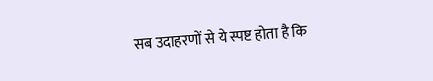सब उदाहरणों से ये स्पष्ट होता है कि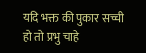यदि भक्त की पुकार सच्ची हो तो प्रभु चाहे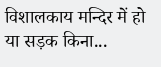विशालकाय मन्दिर में हो या सड़क किना...